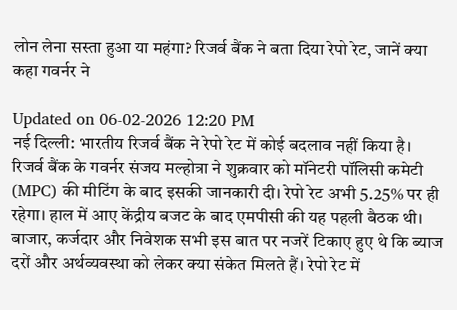लोन लेना सस्ता हुआ या महंगा? रिजर्व बैंक ने बता दिया रेपो रेट, जानें क्या कहा गवर्नर ने

Updated on 06-02-2026 12:20 PM
नई दिल्ली: भारतीय रिजर्व बैंक ने रेपो रेट में कोई बदलाव नहीं किया है। रिजर्व बैंक के गवर्नर संजय मल्होत्रा ने शुक्रवार को मॉनेटरी पॉलिसी कमेटी (MPC) की मीटिंग के बाद इसकी जानकारी दी। रेपो रेट अभी 5.25% पर ही रहेगा। हाल में आए केंद्रीय बजट के बाद एमपीसी की यह पहली बैठक थी। बाजार, कर्जदार और निवेशक सभी इस बात पर नजरें टिकाए हुए थे कि ब्याज दरों और अर्थव्यवस्था को लेकर क्या संकेत मिलते हैं। रेपो रेट में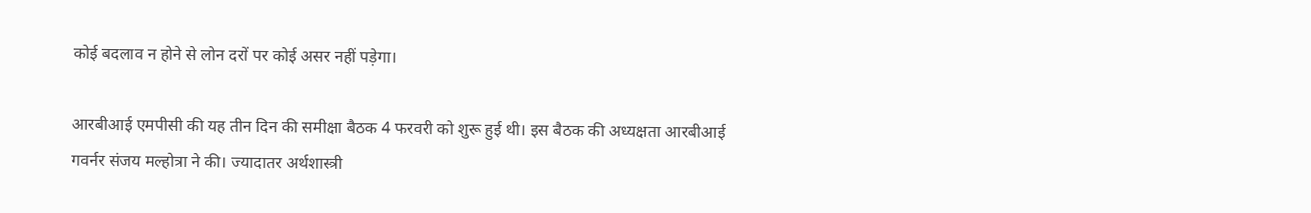कोई बदलाव न होने से लोन दरों पर कोई असर नहीं पड़ेगा।

आरबीआई एमपीसी की यह तीन दिन की समीक्षा बैठक 4 फरवरी को शुरू हुई थी। इस बैठक की अध्यक्षता आरबीआई गवर्नर संजय मल्होत्रा ने की। ज्यादातर अर्थशास्त्री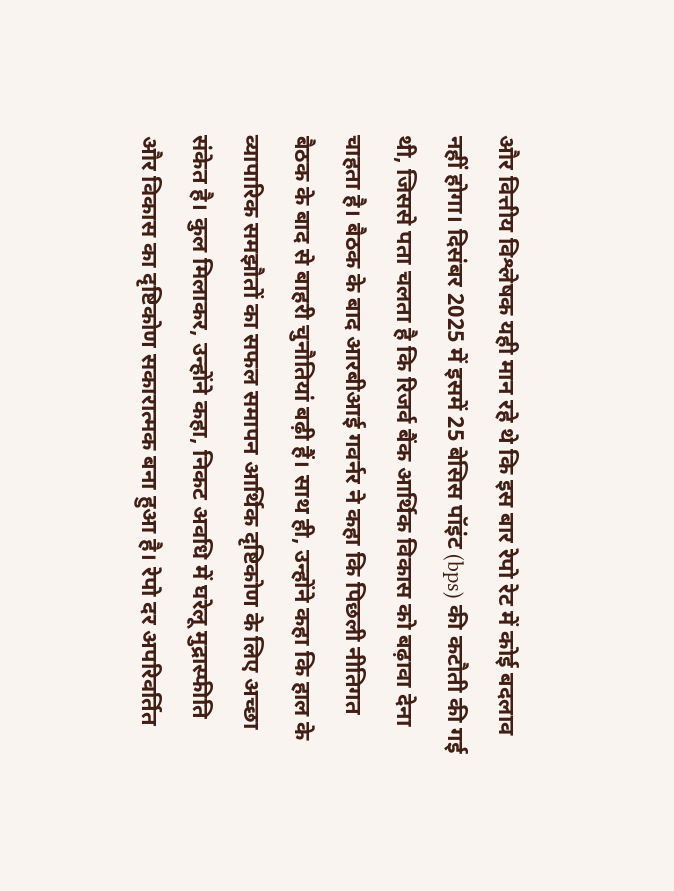और वित्तीय विश्लेषक यही मान रहे थे कि इस बार रेपो रेट में कोई बदलाव नहीं होगा। दिसंबर 2025 में इसमें 25 बेसिस पॉइंट (bps) की कटौती की गई थी, जिससे पता चलता है कि रिजर्व बैंक आर्थिक विकास को बढ़ावा देना चाहता है। बैठक के बाद आरबीआई गवर्नर ने कहा कि पिछली नीतिगत बैठक के बाद से बाहरी चुनौतियां बढ़ी हैं। साथ ही, उन्होंने कहा कि हाल के व्यापारिक समझौतों का सफल समापन आर्थिक दृष्टिकोण के लिए अच्छा संकेत है। कुल मिलाकर, उन्होंने कहा, निकट अवधि में घरेलू मुद्रास्फीति और विकास का दृष्टिकोण सकारात्मक बना हुआ है। रेपो दर अपरिवर्तित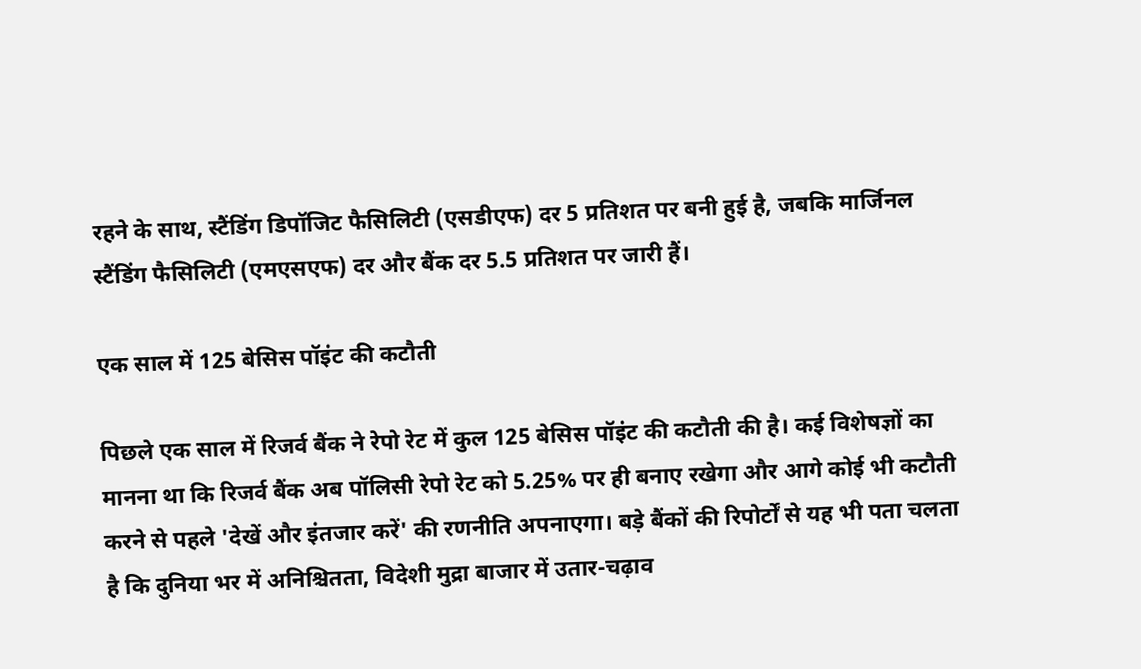रहने के साथ, स्टैंडिंग डिपॉजिट फैसिलिटी (एसडीएफ) दर 5 प्रतिशत पर बनी हुई है, जबकि मार्जिनल स्टैंडिंग फैसिलिटी (एमएसएफ) दर और बैंक दर 5.5 प्रतिशत पर जारी हैं।

एक साल में 125 बेसिस पॉइंट की कटौती

पिछले एक साल में रिजर्व बैंक ने रेपो रेट में कुल 125 बेसिस पॉइंट की कटौती की है। कई विशेषज्ञों का मानना था कि रिजर्व बैंक अब पॉलिसी रेपो रेट को 5.25% पर ही बनाए रखेगा और आगे कोई भी कटौती करने से पहले 'देखें और इंतजार करें' की रणनीति अपनाएगा। बड़े बैंकों की रिपोर्टों से यह भी पता चलता है कि दुनिया भर में अनिश्चितता, विदेशी मुद्रा बाजार में उतार-चढ़ाव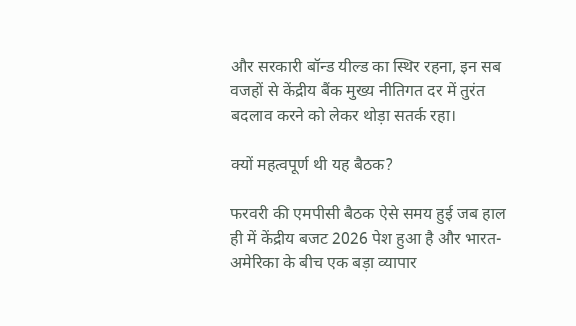और सरकारी बॉन्ड यील्ड का स्थिर रहना, इन सब वजहों से केंद्रीय बैंक मुख्य नीतिगत दर में तुरंत बदलाव करने को लेकर थोड़ा सतर्क रहा।

क्यों महत्वपूर्ण थी यह बैठक?

फरवरी की एमपीसी बैठक ऐसे समय हुई जब हाल ही में केंद्रीय बजट 2026 पेश हुआ है और भारत-अमेरिका के बीच एक बड़ा व्यापार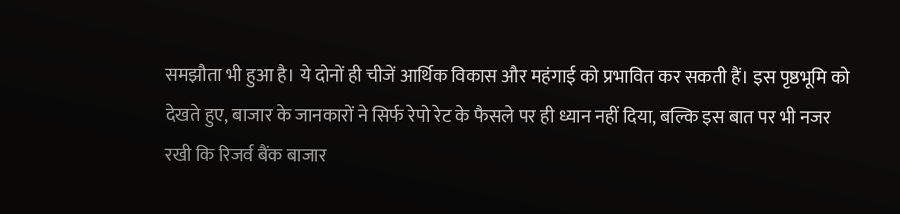समझौता भी हुआ है। ये दोनों ही चीजें आर्थिक विकास और महंगाई को प्रभावित कर सकती हैं। इस पृष्ठभूमि को देखते हुए, बाजार के जानकारों ने सिर्फ रेपो रेट के फैसले पर ही ध्यान नहीं दिया, बल्कि इस बात पर भी नजर रखी कि रिजर्व बैंक बाजार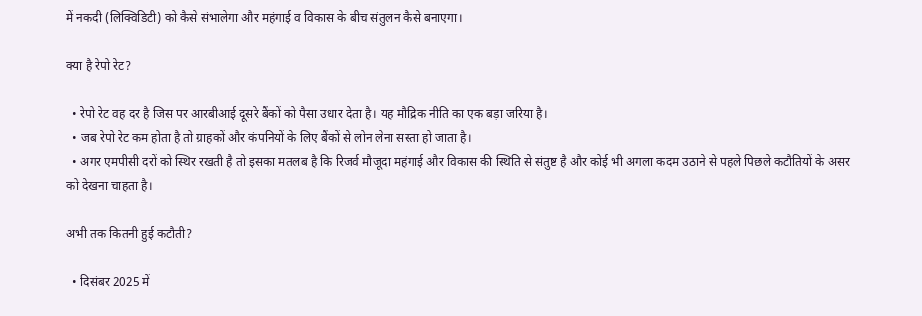में नकदी (लिक्विडिटी) को कैसे संभालेगा और महंगाई व विकास के बीच संतुलन कैसे बनाएगा।

क्या है रेपो रेट?

  • रेपो रेट वह दर है जिस पर आरबीआई दूसरे बैंकों को पैसा उधार देता है। यह मौद्रिक नीति का एक बड़ा जरिया है।
  • जब रेपो रेट कम होता है तो ग्राहकों और कंपनियों के लिए बैंकों से लोन लेना सस्ता हो जाता है।
  • अगर एमपीसी दरों को स्थिर रखती है तो इसका मतलब है कि रिजर्व मौजूदा महंगाई और विकास की स्थिति से संतुष्ट है और कोई भी अगला कदम उठाने से पहले पिछले कटौतियों के असर को देखना चाहता है।

अभी तक कितनी हुई कटौती?

  • दिसंबर 2025 में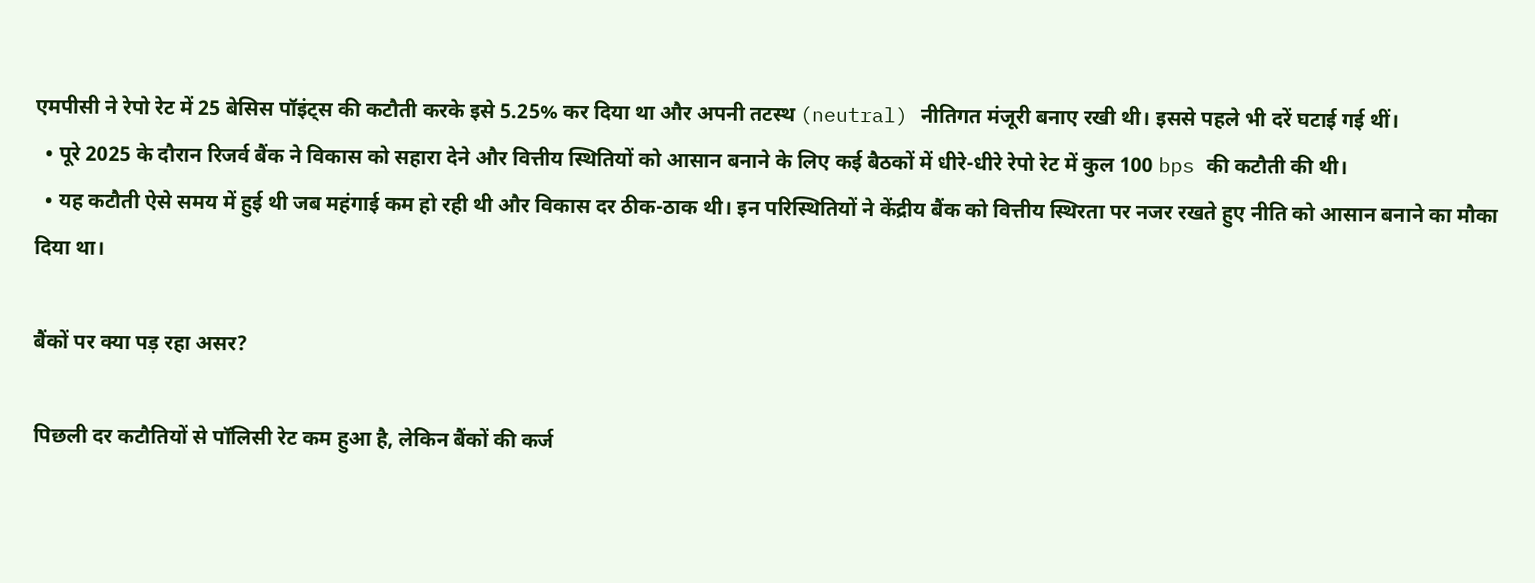एमपीसी ने रेपो रेट में 25 बेसिस पॉइंट्स की कटौती करके इसे 5.25% कर दिया था और अपनी तटस्थ (neutral) नीतिगत मंजूरी बनाए रखी थी। इससे पहले भी दरें घटाई गई थीं।
  • पूरे 2025 के दौरान रिजर्व बैंक ने विकास को सहारा देने और वित्तीय स्थितियों को आसान बनाने के लिए कई बैठकों में धीरे-धीरे रेपो रेट में कुल 100 bps की कटौती की थी।
  • यह कटौती ऐसे समय में हुई थी जब महंगाई कम हो रही थी और विकास दर ठीक-ठाक थी। इन परिस्थितियों ने केंद्रीय बैंक को वित्तीय स्थिरता पर नजर रखते हुए नीति को आसान बनाने का मौका दिया था।

बैंकों पर क्या पड़ रहा असर?

पिछली दर कटौतियों से पॉलिसी रेट कम हुआ है, लेकिन बैंकों की कर्ज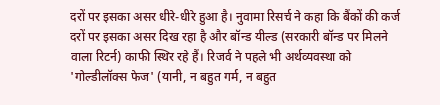दरों पर इसका असर धीरे-धीरे हुआ है। नुवामा रिसर्च ने कहा कि बैंकों की कर्ज दरों पर इसका असर दिख रहा है और बॉन्ड यील्ड (सरकारी बॉन्ड पर मिलने वाला रिटर्न) काफी स्थिर रहे हैं। रिजर्व ने पहले भी अर्थव्यवस्था को 'गोल्डीलॉक्स फेज' (यानी, न बहुत गर्म, न बहुत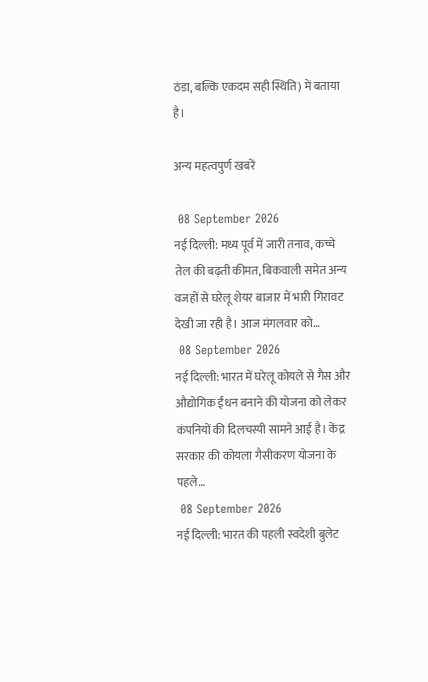ठंडा, बल्कि एकदम सही स्थिति) में बताया है।

अन्य महत्वपुर्ण खबरें

 08 September 2026
नई दिल्ली: मध्य पूर्व में जारी तनाव, कच्चे तेल की बढ़ती कीमत, बिकवाली समेत अन्य वजहों से घरेलू शेयर बाजार में भारी गिरावट देखी जा रही है। आज मंगलवार को…
 08 September 2026
नई दिल्ली: भारत में घरेलू कोयले से गैस और औद्योगिक ईंधन बनाने की योजना को लेकर कंपनियों की दिलचस्पी सामने आई है। केंद्र सरकार की कोयला गैसीकरण योजना के पहले…
 08 September 2026
नई दिल्ली: भारत की पहली स्वदेशी बुलेट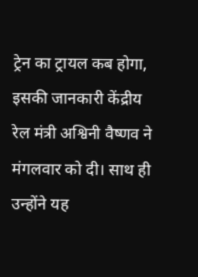ट्रेन का ट्रायल कब होगा, इसकी जानकारी केंद्रीय रेल मंत्री अश्विनी वैष्णव ने मंगलवार को दी। साथ ही उन्होंने यह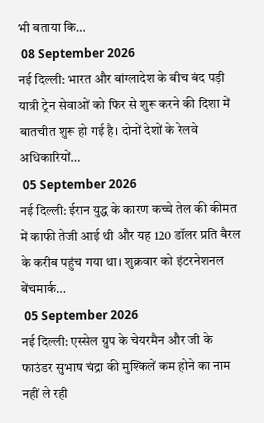भी बताया कि…
 08 September 2026
नई दिल्ली: भारत और बांग्लादेश के बीच बंद पड़ी यात्री ट्रेन सेवाओं को फिर से शुरू करने की दिशा में बातचीत शुरू हो गई है। दोनों देशों के रेलवे अधिकारियों…
 05 September 2026
नई दिल्ली: ईरान युद्ध के कारण कच्चे तेल की कीमत में काफी तेजी आई थी और यह 120 डॉलर प्रति बैरल के करीब पहुंच गया था। शुक्रवार को इंटरनेशनल बेंचमार्क…
 05 September 2026
नई दिल्ली: एस्सेल ग्रुप के चेयरमैन और जी के फाउंडर सुभाष चंद्रा की मुश्किलें कम होने का नाम नहीं ले रही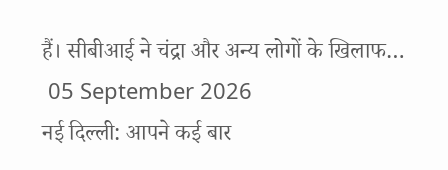हैं। सीबीआई ने चंद्रा और अन्य लोगों के खिलाफ…
 05 September 2026
नई दिल्ली: आपने कई बार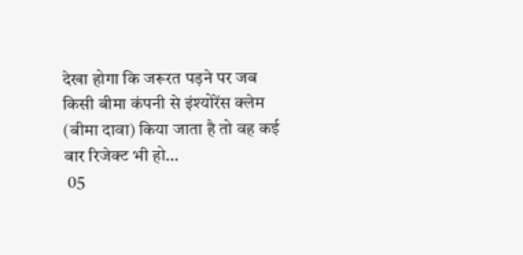देखा होगा कि जरूरत पड़ने पर जब किसी बीमा कंपनी से इंश्योरेंस क्लेम (बीमा दावा) किया जाता है तो वह कई बार रिजेक्ट भी हो…
 05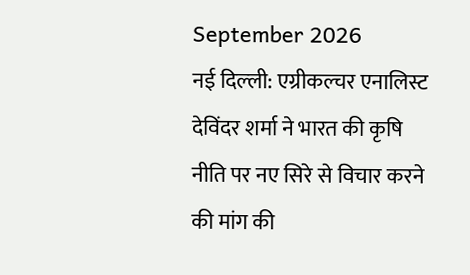September 2026
नई दिल्‍ली: एग्रीकल्चर एनालिस्ट देविंदर शर्मा ने भारत की कृषि नीति पर नए सिरे से विचार करने की मांग की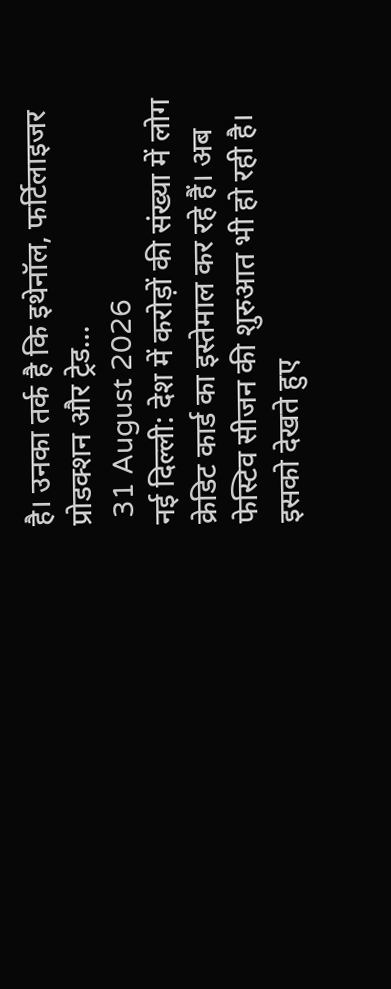है। उनका तर्क है कि इथेनॉल, फर्टिलाइजर प्रोडक्शन और ट्रेड…
 31 August 2026
नई दिल्ली: देश में करोड़ों की संख्या में लोग क्रेडिट कार्ड का इस्तेमाल कर रहे हैं। अब फेस्टिव सीजन की शुरुआत भी हो रही है। इसको देखते हुए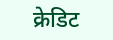क्रेडिट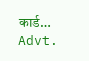कार्ड…
Advt.